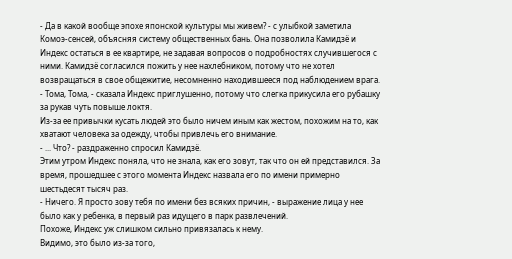- Да в какой вообще эпохе японской культуры мы живем? - с улыбкой заметила Комоэ-сенсей, объясняя систему общественных бань. Она позволила Камидзё и Индекс остаться в ее квартире, не задавая вопросов о подробностях случившегося с ними. Камидзё согласился пожить у нее нахлебником, потому что не хотел возвращаться в свое общежитие, несомненно находившееся под наблюдением врага.
- Тома, Тома, - сказала Индекс приглушенно, потому что слегка прикусила его рубашку за рукав чуть повыше локтя.
Из-за ее привычки кусать людей это было ничем иным как жестом, похожим на то, как хватают человека за одежду, чтобы привлечь его внимание.
- ... Что? - раздраженно спросил Камидзё.
Этим утром Индекс поняла, что не знала, как его зовут, так что он ей представился. За время, прошедшее с этого момента Индекс назвала его по имени примерно шестьдесят тысяч раз.
- Ничего. Я просто зову тебя по имени без всяких причин, - выражение лица у нее было как у ребенка, в первый раз идущего в парк развлечений.
Похоже, Индекс уж слишком сильно привязалась к нему.
Видимо, это было из-за того,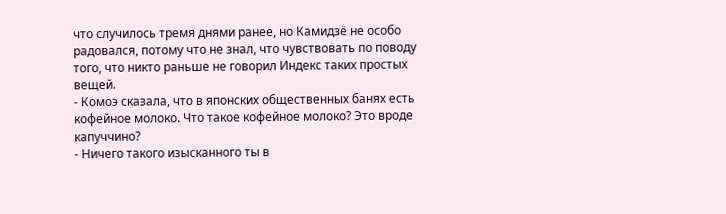что случилось тремя днями ранее, но Камидзё не особо радовался, потому что не знал, что чувствовать по поводу того, что никто раньше не говорил Индекс таких простых вещей.
- Комоэ сказала, что в японских общественных банях есть кофейное молоко. Что такое кофейное молоко? Это вроде капуччино?
- Ничего такого изысканного ты в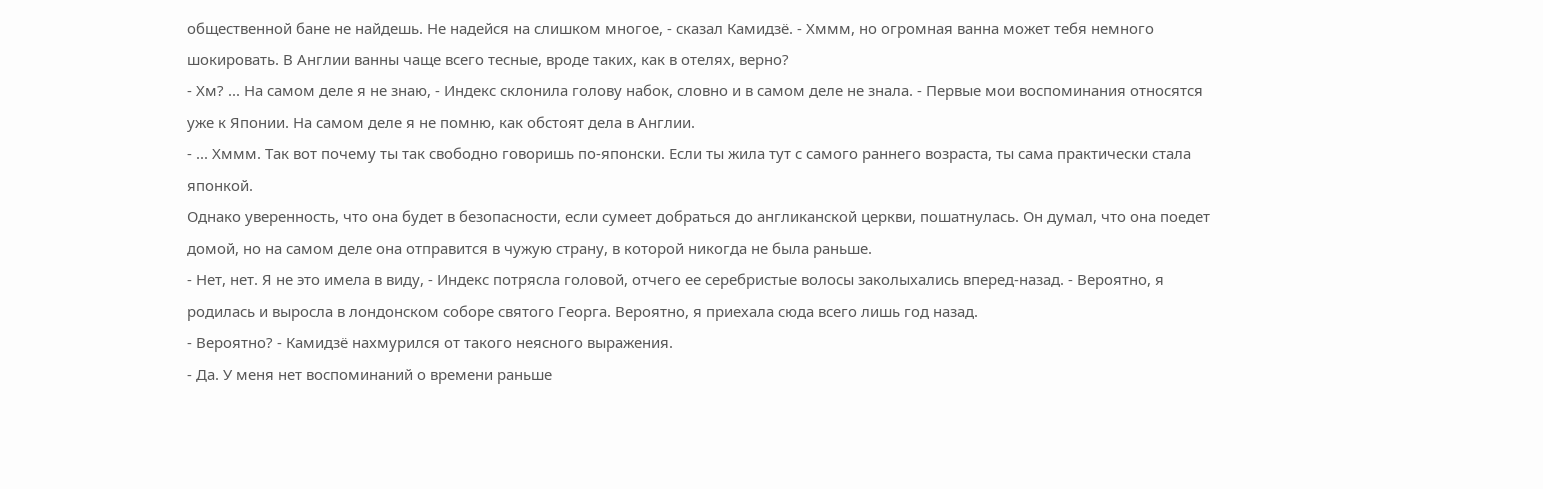общественной бане не найдешь. Не надейся на слишком многое, - сказал Камидзё. - Хммм, но огромная ванна может тебя немного шокировать. В Англии ванны чаще всего тесные, вроде таких, как в отелях, верно?
- Хм? ... На самом деле я не знаю, - Индекс склонила голову набок, словно и в самом деле не знала. - Первые мои воспоминания относятся уже к Японии. На самом деле я не помню, как обстоят дела в Англии.
- ... Хммм. Так вот почему ты так свободно говоришь по-японски. Если ты жила тут с самого раннего возраста, ты сама практически стала японкой.
Однако уверенность, что она будет в безопасности, если сумеет добраться до англиканской церкви, пошатнулась. Он думал, что она поедет домой, но на самом деле она отправится в чужую страну, в которой никогда не была раньше.
- Нет, нет. Я не это имела в виду, - Индекс потрясла головой, отчего ее серебристые волосы заколыхались вперед-назад. - Вероятно, я родилась и выросла в лондонском соборе святого Георга. Вероятно, я приехала сюда всего лишь год назад.
- Вероятно? - Камидзё нахмурился от такого неясного выражения.
- Да. У меня нет воспоминаний о времени раньше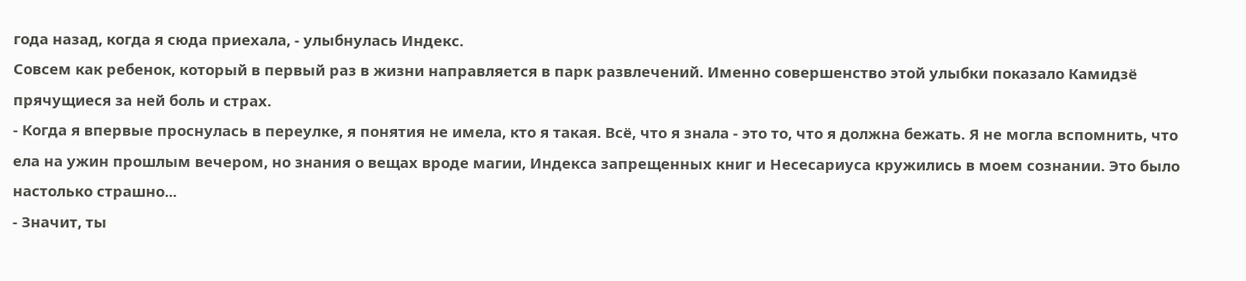года назад, когда я сюда приехала, - улыбнулась Индекс.
Совсем как ребенок, который в первый раз в жизни направляется в парк развлечений. Именно совершенство этой улыбки показало Камидзё прячущиеся за ней боль и страх.
- Когда я впервые проснулась в переулке, я понятия не имела, кто я такая. Всё, что я знала - это то, что я должна бежать. Я не могла вспомнить, что ела на ужин прошлым вечером, но знания о вещах вроде магии, Индекса запрещенных книг и Несесариуса кружились в моем сознании. Это было настолько страшно...
- Значит, ты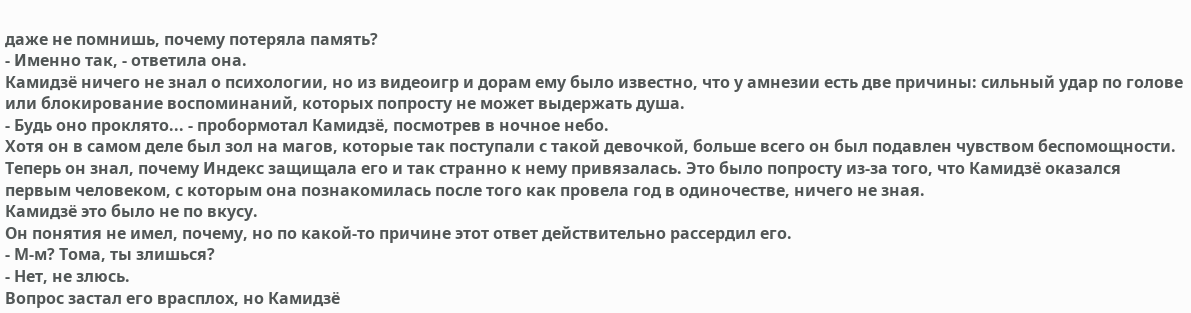даже не помнишь, почему потеряла память?
- Именно так, - ответила она.
Камидзё ничего не знал о психологии, но из видеоигр и дорам ему было известно, что у амнезии есть две причины: сильный удар по голове или блокирование воспоминаний, которых попросту не может выдержать душа.
- Будь оно проклято... - пробормотал Камидзё, посмотрев в ночное небо.
Хотя он в самом деле был зол на магов, которые так поступали с такой девочкой, больше всего он был подавлен чувством беспомощности.
Теперь он знал, почему Индекс защищала его и так странно к нему привязалась. Это было попросту из-за того, что Камидзё оказался первым человеком, с которым она познакомилась после того как провела год в одиночестве, ничего не зная.
Камидзё это было не по вкусу.
Он понятия не имел, почему, но по какой-то причине этот ответ действительно рассердил его.
- М-м? Тома, ты злишься?
- Нет, не злюсь.
Вопрос застал его врасплох, но Камидзё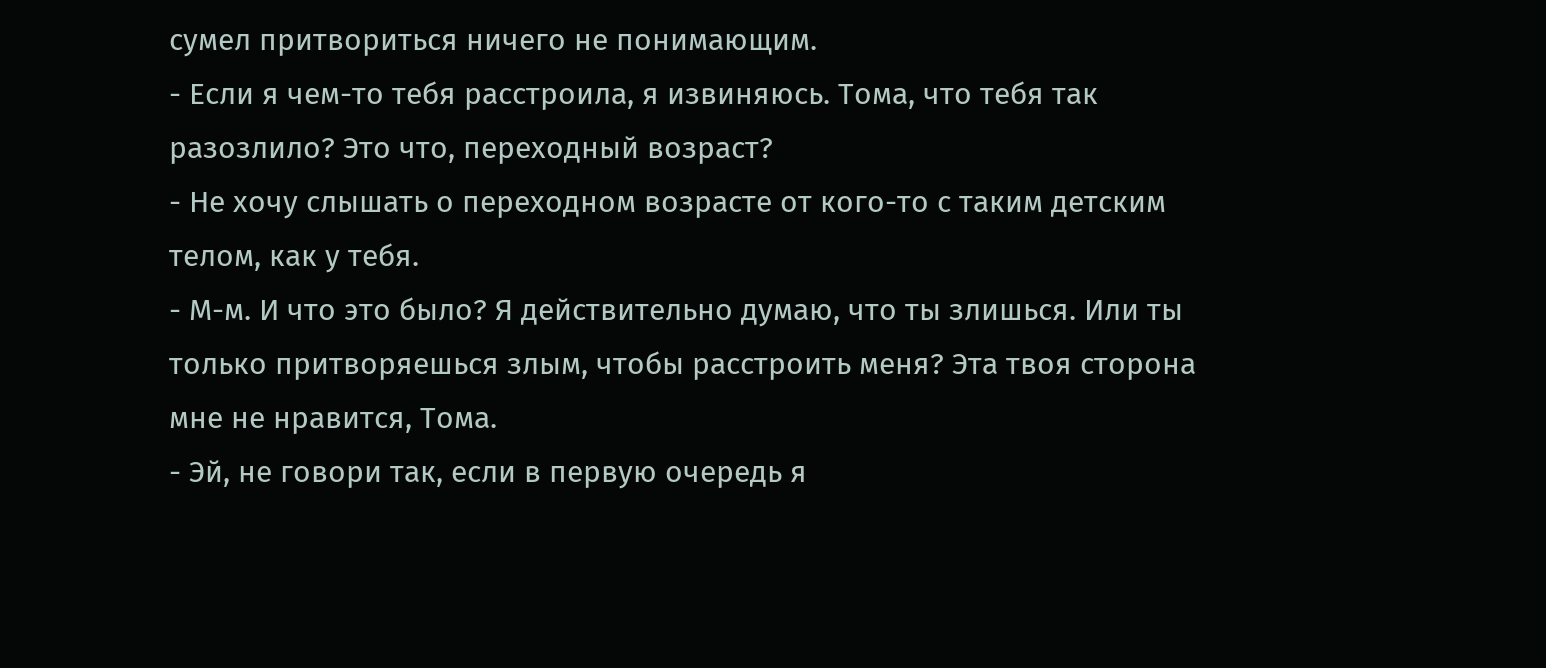сумел притвориться ничего не понимающим.
- Если я чем-то тебя расстроила, я извиняюсь. Тома, что тебя так разозлило? Это что, переходный возраст?
- Не хочу слышать о переходном возрасте от кого-то с таким детским телом, как у тебя.
- М-м. И что это было? Я действительно думаю, что ты злишься. Или ты только притворяешься злым, чтобы расстроить меня? Эта твоя сторона мне не нравится, Тома.
- Эй, не говори так, если в первую очередь я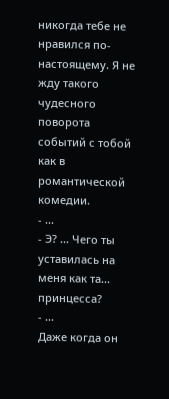никогда тебе не нравился по-настоящему. Я не жду такого чудесного поворота событий с тобой как в романтической комедии.
- ...
- Э? ... Чего ты уставилась на меня как та... принцесса?
- ...
Даже когда он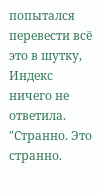попытался перевести всё это в шутку, Индекс ничего не ответила.
"Странно. Это странно.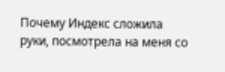Почему Индекс сложила руки, посмотрела на меня со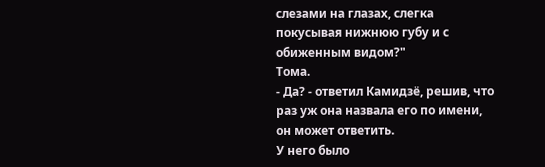слезами на глазах, слегка покусывая нижнюю губу и с обиженным видом?"
Тома.
- Да? - ответил Камидзё, решив, что раз уж она назвала его по имени, он может ответить.
У него было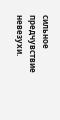сильное предчувствие невезухи.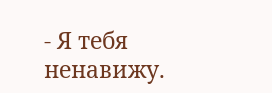- Я тебя ненавижу.